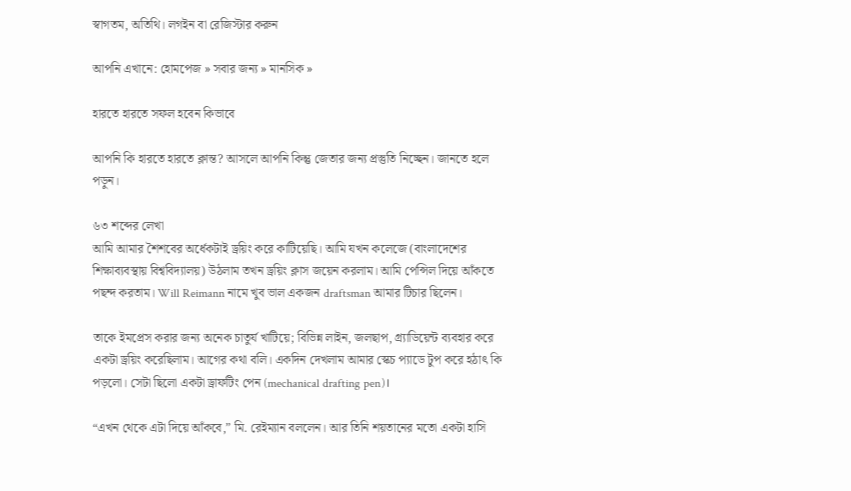স্বাগতম, অতিথি। লগইন বা রেজিস্টার করুন

আপনি এখানে: হোমপেজ » সবার জন্য » মানসিক »

হারতে হারতে সফল হবেন কিভাবে

আপনি কি হারতে হারতে ক্লান্ত? আসলে আপনি কিন্তু জেতার জন্য প্রস্তুতি নিচ্ছেন। জানতে হলে পড়ুন।

৬৩ শব্দের লেখা
আমি আমার শৈশবের অর্ধেকটাই ড্রয়িং করে কাটিয়েছি। আমি যখন কলেজে (বাংলাদেশের শিক্ষাব্যবস্থায় বিশ্ববিদ্যালয়) উঠলাম তখন ড্রয়িং ক্লাস জয়েন করলাম। আমি পেন্সিল দিয়ে আঁকতে পছন্দ করতাম। Will Reimann নামে খুব ভাল একজন draftsman আমার টিচার ছিলেন।

তাকে ইমপ্রেস করার জন্য অনেক চাতুর্য খাটিয়ে; বিভিন্ন লাইন, জলছাপ, গ্র্যাডিয়েন্ট ব্যবহার করে একটা ড্রয়িং করেছিলাম। আগের কথা বলি। একদিন দেখলাম আমার স্কেচ প্যাডে টুপ করে হঠাৎ কি পড়লো। সেটা ছিলো একটা ড্রাফটিং পেন (mechanical drafting pen)।

“এখন থেকে এটা দিয়ে আঁকবে,” মি. রেইম্যান বললেন। আর তিনি শয়তানের মতো একটা হাসি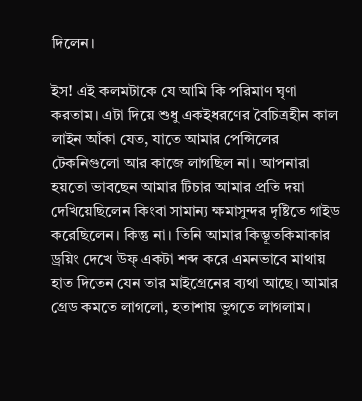দিলেন।

ইস! এই কলমটাকে যে আমি কি পরিমাণ ঘৃণা করতাম। এটা দিয়ে শুধু একইধরণের বৈচিত্রহীন কাল লাইন আঁকা যেত, যাতে আমার পেন্সিলের টেকনিগুলো আর কাজে লাগছিল না। আপনারা হয়তো ভাবছেন আমার টিচার আমার প্রতি দয়া দেখিয়েছিলেন কিংবা সামান্য ক্ষমাসুন্দর দৃষ্টিতে গাইড করেছিলেন। কিন্তু না। তিনি আমার কিম্ভূতকিমাকার ড্রয়িং দেখে উফ্ একটা শব্দ করে এমনভাবে মাথায় হাত দিতেন যেন তার মাইগ্রেনের ব্যথা আছে। আমার গ্রেড কমতে লাগলো, হতাশায় ভুগতে লাগলাম।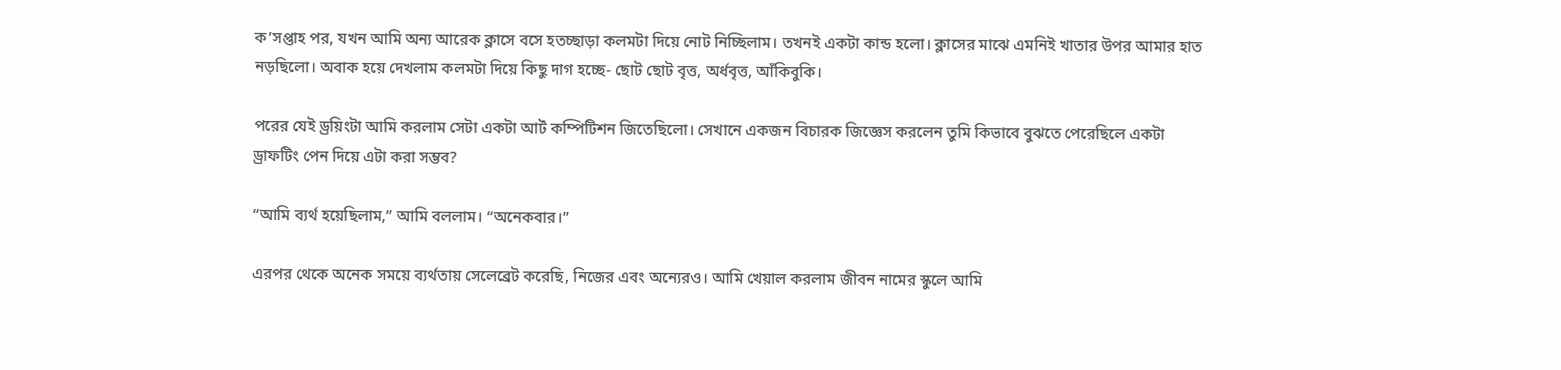ক’সপ্তাহ পর, যখন আমি অন্য আরেক ক্লাসে বসে হতচ্ছাড়া কলমটা দিয়ে নোট নিচ্ছিলাম। তখনই একটা কান্ড হলো। ক্লাসের মাঝে এমনিই খাতার উপর আমার হাত নড়ছিলো। অবাক হয়ে দেখলাম কলমটা দিয়ে কিছু দাগ হচ্ছে- ছোট ছোট বৃত্ত, অর্ধবৃত্ত, আঁকিবুকি।

পরের যেই ড্রয়িংটা আমি করলাম সেটা একটা আর্ট কম্পিটিশন জিতেছিলো। সেখানে একজন বিচারক জিজ্ঞেস করলেন তুমি কিভাবে বুঝতে পেরেছিলে একটা ড্রাফটিং পেন দিয়ে এটা করা সম্ভব?

“আমি ব্যর্থ হয়েছিলাম,” আমি বললাম। “অনেকবার।”

এরপর থেকে অনেক সময়ে ব্যর্থতায় সেলেব্রেট করেছি, নিজের এবং অন্যেরও। আমি খেয়াল করলাম জীবন নামের স্কুলে আমি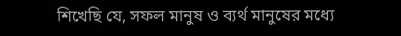শিখেছি যে, সফল মানুষ ও ব্যর্থ মানুষের মধ্যে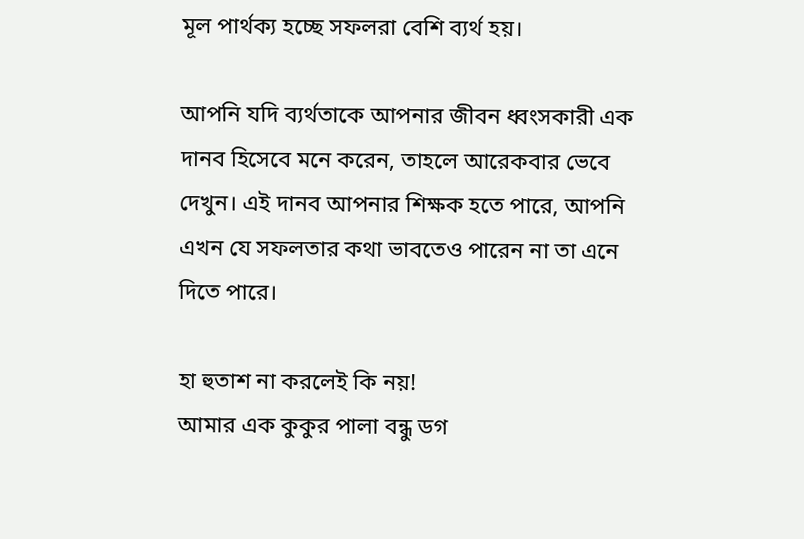মূল পার্থক্য হচ্ছে সফলরা বেশি ব্যর্থ হয়।

আপনি যদি ব্যর্থতাকে আপনার জীবন ধ্বংসকারী এক দানব হিসেবে মনে করেন, তাহলে আরেকবার ভেবে দেখুন। এই দানব আপনার শিক্ষক হতে পারে, আপনি এখন যে সফলতার কথা ভাবতেও পারেন না তা এনে দিতে পারে।

হা হুতাশ না করলেই কি নয়!
আমার এক কুকুর পালা বন্ধু ডগ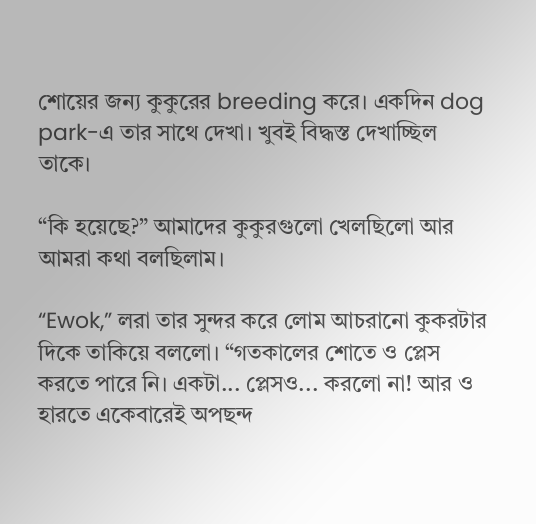শোয়ের জন্য কুকুরের breeding করে। একদিন dog park-এ তার সাথে দেখা। খুবই বিদ্ধস্ত দেখাচ্ছিল তাকে।

“কি হয়েছে?” আমাদের কুকুরগুলো খেলছিলো আর আমরা কথা বলছিলাম।

“Ewok,” লরা তার সুন্দর করে লোম আচরানো কুকরটার দিকে তাকিয়ে বললো। “গতকালের শোতে ও প্লেস করতে পারে নি। একটা... প্লেসও... করলো না! আর ও হারতে একেবারেই অপছন্দ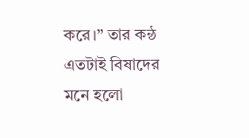করে।” তার কন্ঠ এতটাই বিষাদের মনে হলো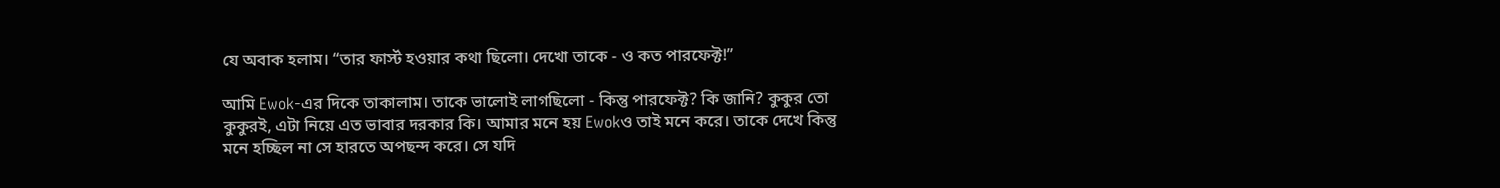যে অবাক হলাম। “তার ফার্স্ট হওয়ার কথা ছিলো। দেখো তাকে - ও কত পারফেক্ট!”

আমি Ewok-এর দিকে তাকালাম। তাকে ভালোই লাগছিলো - কিন্তু পারফেক্ট? কি জানি? কুকুর তো কুকুরই, এটা নিয়ে এত ভাবার দরকার কি। আমার মনে হয় Ewokও তাই মনে করে। তাকে দেখে কিন্তু মনে হচ্ছিল না সে হারতে অপছন্দ করে। সে যদি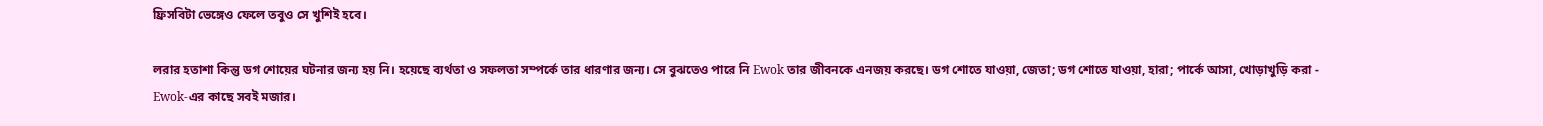ফ্রিসবিটা ভেঙ্গেও ফেলে তবুও সে খুশিই হবে।

লরার হতাশা কিন্তু ডগ শোয়ের ঘটনার জন্য হয় নি। হয়েছে ব্যর্থতা ও সফলতা সম্পর্কে তার ধারণার জন্য। সে বুঝতেও পারে নি Ewok তার জীবনকে এনজয় করছে। ডগ শোতে যাওয়া, জেতা; ডগ শোতে যাওয়া, হারা; পার্কে আসা, খোড়াখুড়ি করা - Ewok-এর কাছে সবই মজার।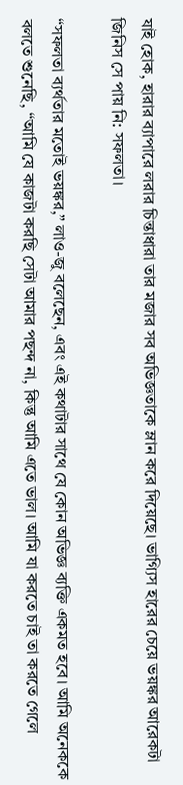যাই হোক, হারার ব্যাপারে লরার চিন্তাধারা তার মজার সব অভিজ্ঞতাকে ম্লান করে দিয়েছে। ভাগ্যিস হারের চেয়ে ভয়ঙ্কর আরেকটা জিনিস সে পায় নি: সফলতা।

“সফলতা ব্যর্থতার মতোই ভয়ঙ্কর,” লাও-জু বলেছেন, এবং এই কথাটার সাথে যে কোন অভিজ্ঞ ব্যক্তি একমত হবে। আমি অনেককে বলতে শুনেছি, “আমি যে কাজটা করছি সেটা আমার পছন্দ না, কিন্তু আমি এতে ভাল। আমি যা করতে চাই তা করতে গেলে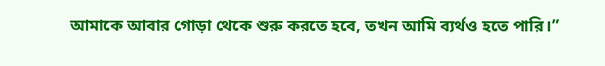আমাকে আবার গোড়া থেকে শুরু করতে হবে, তখন আমি ব্যর্থও হতে পারি।”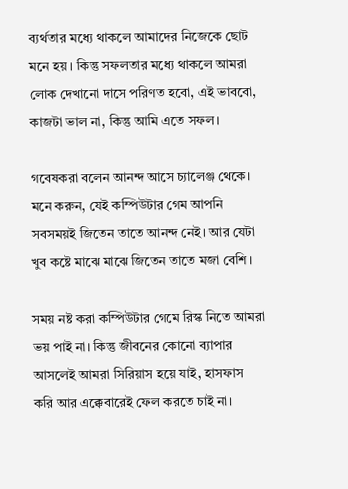ব্যর্থতার মধ্যে থাকলে আমাদের নিজেকে ছোট মনে হয়। কিন্তু সফলতার মধ্যে থাকলে আমরা লোক দেখানো দাসে পরিণত হবো, এই ভাববো, কাজটা ভাল না, কিন্তু আমি এতে সফল।

গবেষকরা বলেন আনন্দ আসে চ্যালেঞ্জ থেকে। মনে করুন, যেই কম্পিউটার গেম আপনি সবসময়ই জিতেন তাতে আনন্দ নেই। আর যেটা খুব কষ্টে মাঝে মাঝে জিতেন তাতে মজা বেশি।

সময় নষ্ট করা কম্পিউটার গেমে রিস্ক নিতে আমরা ভয় পাই না। কিন্তু জীবনের কোনো ব্যাপার আসলেই আমরা সিরিয়াস হয়ে যাই, হাসফাস করি আর এক্কেবারেই ফেল করতে চাই না।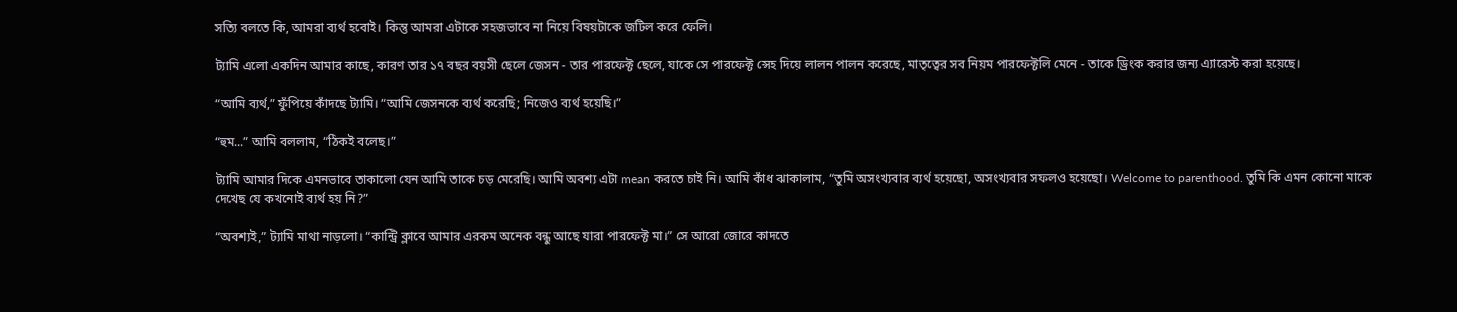সত্যি বলতে কি, আমরা ব্যর্থ হবোই। কিন্তু আমরা এটাকে সহজভাবে না নিয়ে বিষয়টাকে জটিল করে ফেলি।

ট্যামি এলো একদিন আমার কাছে, কারণ তার ১৭ বছর বয়সী ছেলে জেসন - তার পারফেক্ট ছেলে, যাকে সে পারফেক্ট ন্সেহ দিয়ে লালন পালন করেছে, মাতৃত্বের সব নিয়ম পারফেক্টলি মেনে - তাকে ড্রিংক করার জন্য এ্যারেস্ট করা হয়েছে।

“আমি ব্যর্থ,” ফুঁপিয়ে কাঁদছে ট্যামি। “আমি জেসনকে ব্যর্থ করেছি; নিজেও ব্যর্থ হয়েছি।”

“হুম...” আমি বললাম, “ঠিকই বলেছ।”

ট্যামি আমার দিকে এমনভাবে তাকালো যেন আমি তাকে চড় মেরেছি। আমি অবশ্য এটা mean করতে চাই নি। আমি কাঁধ ঝাকালাম, “তুমি অসংখ্যবার ব্যর্থ হয়েছো, অসংখ্যবার সফলও হয়েছো। Welcome to parenthood. তুমি কি এমন কোনো মাকে দেখেছ যে কখনোই ব্যর্থ হয় নি?”

“অবশ্যই,” ট্যামি মাথা নাড়লো। “কান্ট্রি ক্লাবে আমার এরকম অনেক বন্ধু আছে যারা পারফেক্ট মা।” সে আরো জোরে কাদতে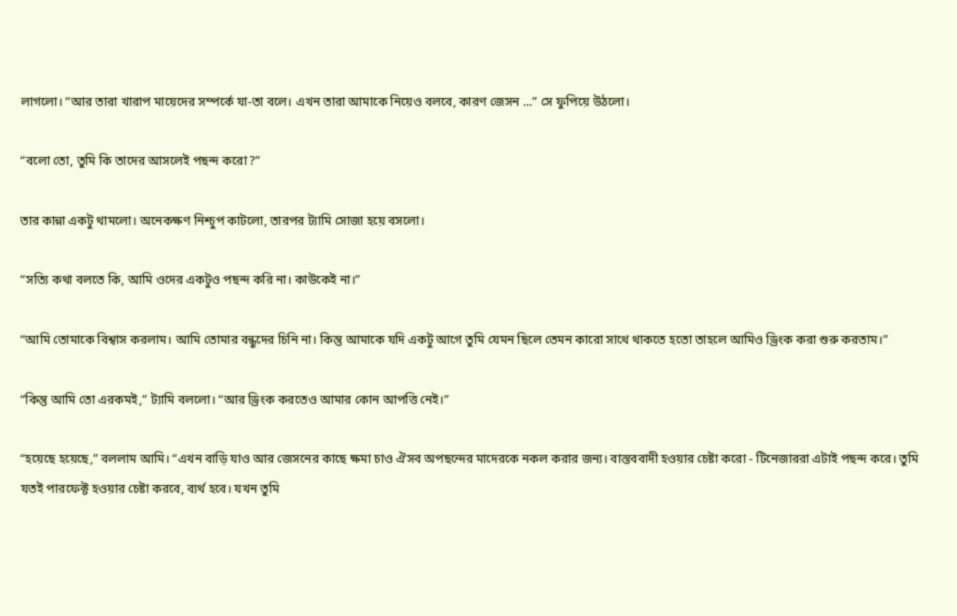লাগলো। “আর তারা খারাপ মায়েদের সম্পর্কে যা-তা বলে। এখন তারা আমাকে নিয়েও বলবে, কারণ জেসন ...” সে ফুপিয়ে উঠলো।

“বলো তো, তুমি কি তাদের আসলেই পছন্দ করো?”

তার কান্না একটু থামলো। অনেকক্ষণ নিশ্চুপ কাটলো, তারপর ট্যামি সোজা হয়ে বসলো।

“সত্যি কথা বলতে কি, আমি ওদের একটুও পছন্দ করি না। কাউকেই না।”

“আমি তোমাকে বিশ্বাস করলাম। আমি তোমার বন্ধুদের চিনি না। কিন্তু আমাকে যদি একটু আগে তুমি যেমন ছিলে তেমন কারো সাথে থাকতে হতো তাহলে আমিও ড্রিংক করা শুরু করতাম।”

“কিন্তু আমি তো এরকমই,” ট্যামি বললো। “আর ড্রিংক করতেও আমার কোন আপত্তি নেই।”

“হয়েছে হয়েছে,” বললাম আমি। “এখন বাড়ি যাও আর জেসনের কাছে ক্ষমা চাও ঐসব অপছন্দের মাদেরকে নকল করার জন্য। বাস্তববাদী হওয়ার চেষ্টা করো - টিনেজাররা এটাই পছন্দ করে। তুমি যতই পারফেক্ট হওয়ার চেষ্টা করবে, ব্যর্থ হবে। যখন তুমি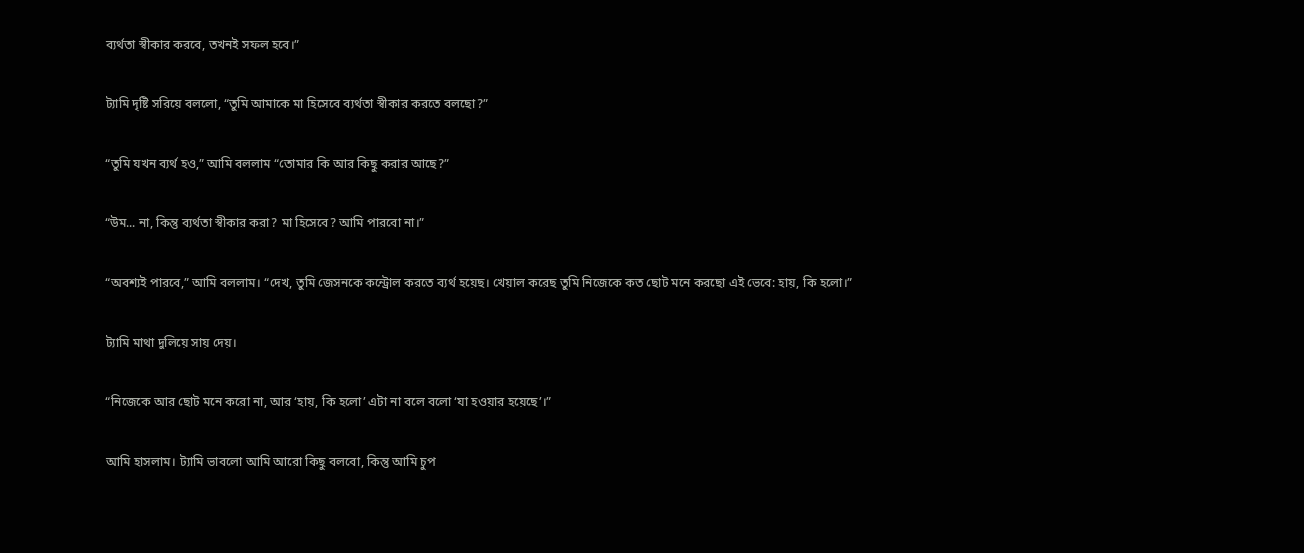ব্যর্থতা স্বীকার করবে, তখনই সফল হবে।”

ট্যামি দৃষ্টি সরিয়ে বললো, “তুমি আমাকে মা হিসেবে ব্যর্থতা স্বীকার করতে বলছো?”

“তুমি যখন ব্যর্থ হও,” আমি বললাম “তোমার কি আর কিছু করার আছে?”

“উম... না, কিন্তু ব্যর্থতা স্বীকার করা? মা হিসেবে? আমি পারবো না।”

“অবশ্যই পারবে,” আমি বললাম। “দেখ, তুমি জেসনকে কন্ট্রোল করতে ব্যর্থ হয়েছ। খেয়াল করেছ তুমি নিজেকে কত ছোট মনে করছো এই ভেবে: হায়, কি হলো।”

ট্যামি মাথা দুলিয়ে সায় দেয়।

“নিজেকে আর ছোট মনে করো না, আর ‘হায়, কি হলো’ এটা না বলে বলো ‘যা হওয়ার হয়েছে’।”

আমি হাসলাম। ট্যামি ভাবলো আমি আরো কিছু বলবো, কিন্তু আমি চুপ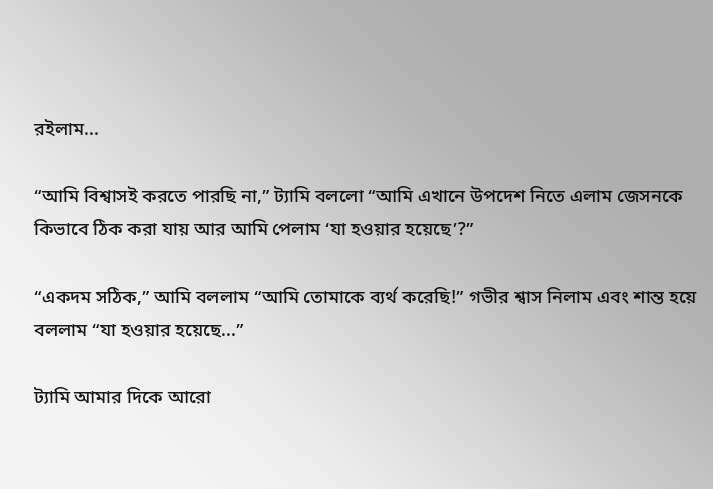রইলাম...

“আমি বিশ্বাসই করতে পারছি না,” ট্যামি বললো “আমি এখানে উপদেশ নিতে এলাম জেসনকে কিভাবে ঠিক করা যায় আর আমি পেলাম ‘যা হওয়ার হয়েছে’?”

“একদম সঠিক,” আমি বললাম “আমি তোমাকে ব্যর্থ করেছি!” গভীর শ্বাস নিলাম এবং শান্ত হয়ে বললাম “যা হওয়ার হয়েছে...”

ট্যামি আমার দিকে আরো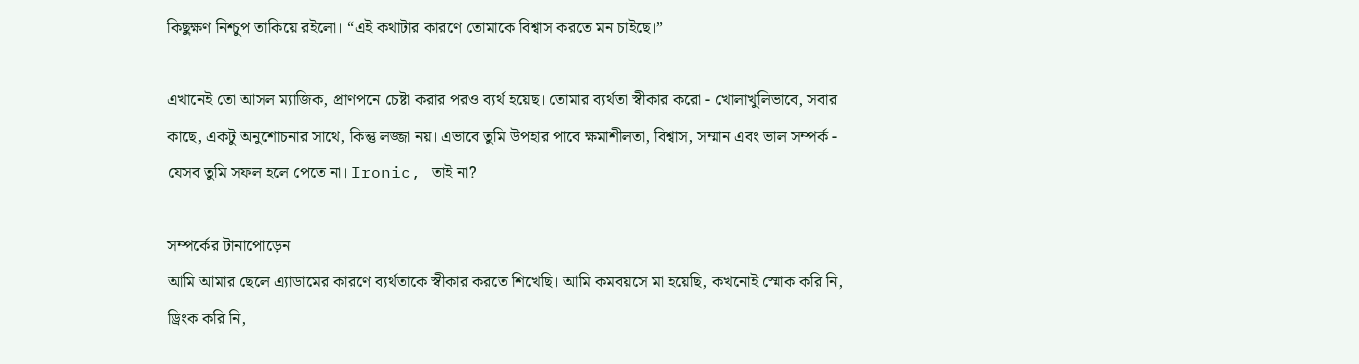কিছুক্ষণ নিশ্চুপ তাকিয়ে রইলো। “এই কথাটার কারণে তোমাকে বিশ্বাস করতে মন চাইছে।”

এখানেই তো আসল ম্যাজিক, প্রাণপনে চেষ্টা করার পরও ব্যর্থ হয়েছ। তোমার ব্যর্থতা স্বীকার করো - খোলাখুলিভাবে, সবার কাছে, একটু অনুশোচনার সাথে, কিন্তু লজ্জা নয়। এভাবে তুমি উপহার পাবে ক্ষমাশীলতা, বিশ্বাস, সম্মান এবং ভাল সম্পর্ক - যেসব তুমি সফল হলে পেতে না। Ironic, তাই না?

সম্পর্কের টানাপোড়েন
আমি আমার ছেলে এ্যাডামের কারণে ব্যর্থতাকে স্বীকার করতে শিখেছি। আমি কমবয়সে মা হয়েছি, কখনোই স্মোক করি নি, ড্রিংক করি নি,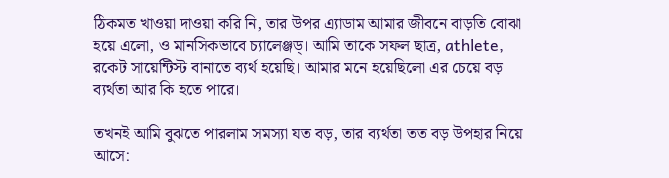ঠিকমত খাওয়া দাওয়া করি নি, তার উপর এ্যাডাম আমার জীবনে বাড়তি বোঝা হয়ে এলো, ও মানসিকভাবে চ্যালেঞ্জড্। আমি তাকে সফল ছাত্র, athlete, রকেট সায়েন্টিস্ট বানাতে ব্যর্থ হয়েছি। আমার মনে হয়েছিলো এর চেয়ে বড় ব্যর্থতা আর কি হতে পারে।

তখনই আমি বুঝতে পারলাম সমস্যা যত বড়, তার ব্যর্থতা তত বড় উপহার নিয়ে আসে: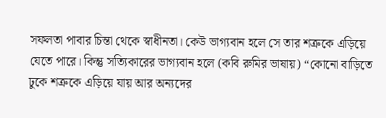সফলতা পাবার চিন্তা থেকে স্বাধীনতা। কেউ ভাগ্যবান হলে সে তার শত্রুকে এড়িয়ে যেতে পারে। কিন্তু সত্যিকারের ভাগ্যবান হলে (কবি রুমির ভাষায়) “কোনো বাড়িতে ঢুকে শত্রুকে এড়িয়ে যায় আর অন্যদের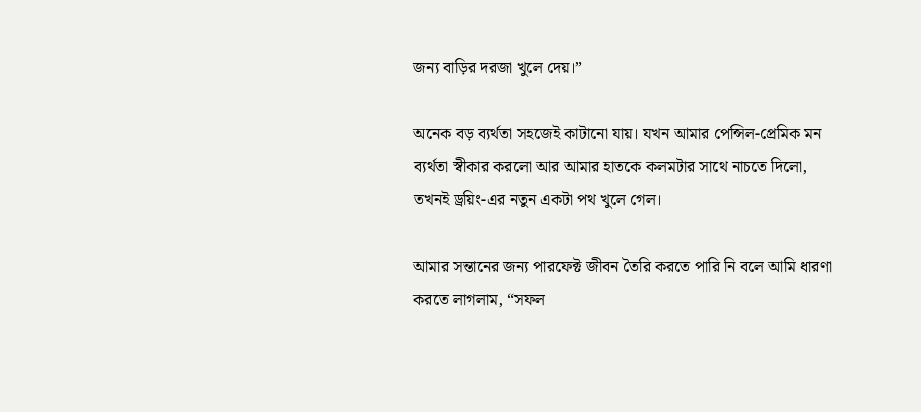জন্য বাড়ির দরজা খুলে দেয়।”

অনেক বড় ব্যর্থতা সহজেই কাটানো যায়। যখন আমার পেন্সিল-প্রেমিক মন ব্যর্থতা স্বীকার করলো আর আমার হাতকে কলমটার সাথে নাচতে দিলো, তখনই ড্রয়িং-এর নতুন একটা পথ খুলে গেল।

আমার সন্তানের জন্য পারফেক্ট জীবন তৈরি করতে পারি নি বলে আমি ধারণা করতে লাগলাম, “সফল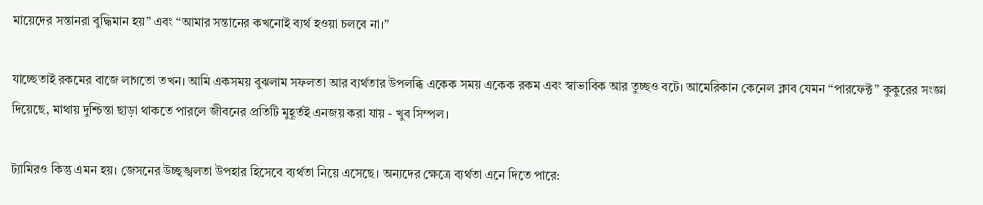মায়েদের সন্তানরা বুদ্ধিমান হয়” এবং “আমার সন্তানের কখনোই ব্যর্থ হওয়া চলবে না।”

যাচ্ছেতাই রকমের বাজে লাগতো তখন। আমি একসময় বুঝলাম সফলতা আর ব্যর্থতার উপলব্ধি একেক সময় একেক রকম এবং স্বাভাবিক আর তুচ্ছও বটে। আমেরিকান কেনেল ক্লাব যেমন “পারফেক্ট” কুকুরের সংজ্ঞা দিয়েছে, মাথায় দুশ্চিন্তা ছাড়া থাকতে পারলে জীবনের প্রতিটি মুহূর্তই এনজয় করা যায় - খুব সিম্পল।

ট্যামিরও কিন্তু এমন হয়। জেসনের উচ্ছৃঙ্খলতা উপহার হিসেবে ব্যর্থতা নিয়ে এসেছে। অন্যদের ক্ষেত্রে ব্যর্থতা এনে দিতে পারে: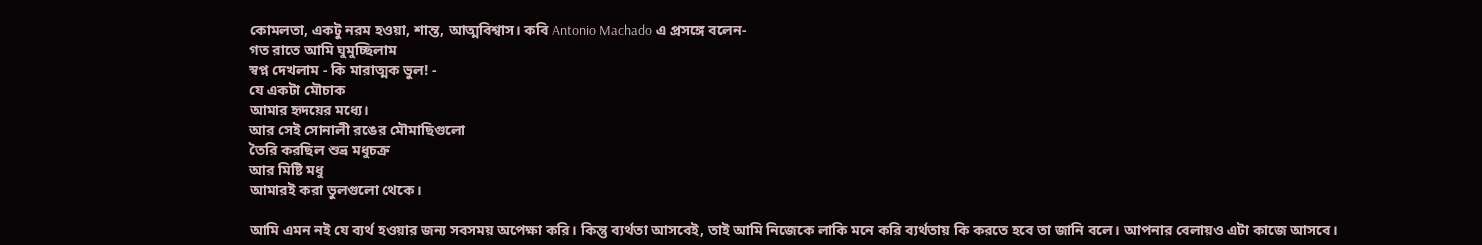কোমলতা, একটু নরম হওয়া, শান্ত, আত্মবিশ্বাস। কবি Antonio Machado এ প্রসঙ্গে বলেন-
গত রাতে আমি ঘুমুচ্ছিলাম
স্বপ্ন দেখলাম - কি মারাত্মক ভুল! -
যে একটা মৌচাক
আমার হৃদয়ের মধ্যে।
আর সেই সোনালী রঙের মৌমাছিগুলো
তৈরি করছিল শুভ্র মধুচক্র
আর মিষ্টি মধু
আমারই করা ভুলগুলো থেকে।

আমি এমন নই যে ব্যর্থ হওয়ার জন্য সবসময় অপেক্ষা করি। কিন্তু ব্যর্থতা আসবেই, তাই আমি নিজেকে লাকি মনে করি ব্যর্থতায় কি করতে হবে তা জানি বলে। আপনার বেলায়ও এটা কাজে আসবে।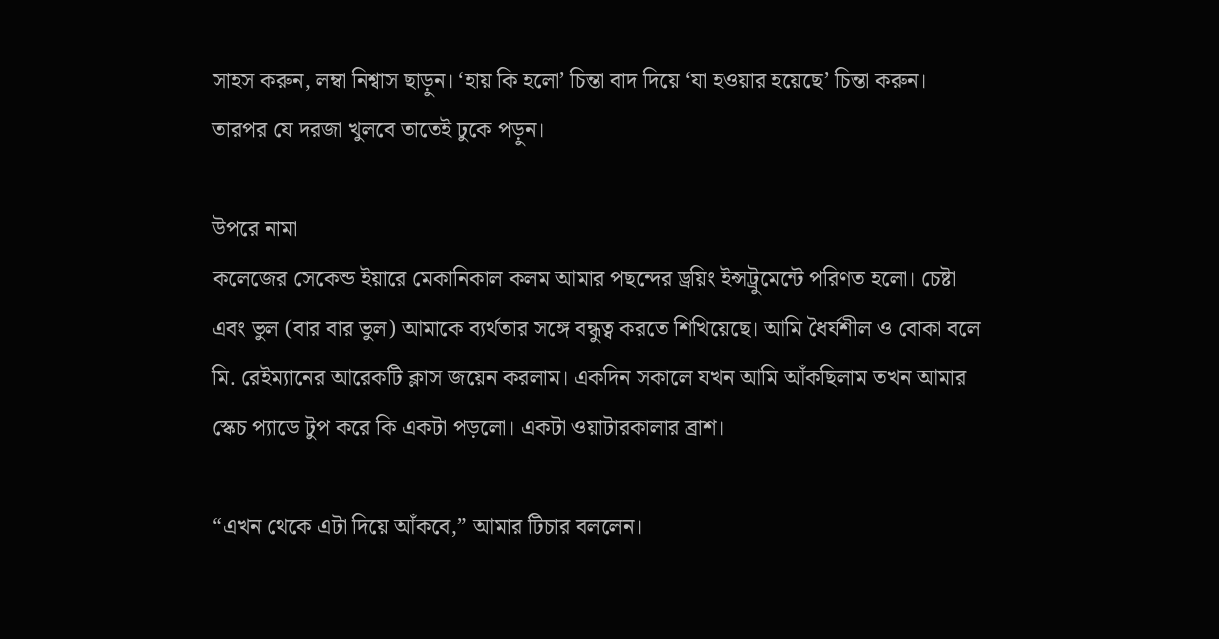সাহস করুন, লম্বা নিশ্বাস ছাড়ুন। ‘হায় কি হলো’ চিন্তা বাদ দিয়ে ‘যা হওয়ার হয়েছে’ চিন্তা করুন। তারপর যে দরজা খুলবে তাতেই ঢুকে পড়ুন।

উপরে নামা
কলেজের সেকেন্ড ইয়ারে মেকানিকাল কলম আমার পছন্দের ড্রয়িং ইন্সট্রুমেন্টে পরিণত হলো। চেষ্টা এবং ভুল (বার বার ভুল) আমাকে ব্যর্থতার সঙ্গে বন্ধুত্ব করতে শিখিয়েছে। আমি ধৈর্যশীল ও বোকা বলে মি. রেইম্যানের আরেকটি ক্লাস জয়েন করলাম। একদিন সকালে যখন আমি আঁকছিলাম তখন আমার স্কেচ প্যাডে টুপ করে কি একটা পড়লো। একটা ওয়াটারকালার ব্রাশ।

“এখন থেকে এটা দিয়ে আঁকবে,” আমার টিচার বললেন।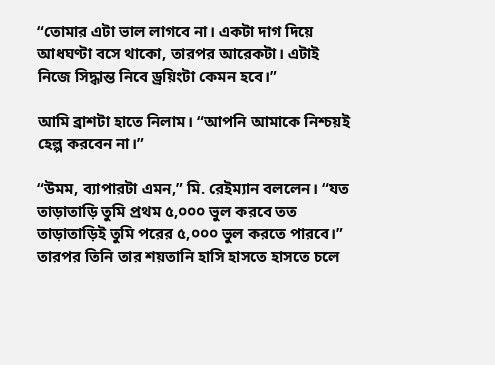“তোমার এটা ভাল লাগবে না। একটা দাগ দিয়ে আধঘণ্টা বসে থাকো, তারপর আরেকটা। এটাই নিজে সিদ্ধান্ত নিবে ড্রয়িংটা কেমন হবে।”

আমি ব্রাশটা হাতে নিলাম। “আপনি আমাকে নিশ্চয়ই হেল্প করবেন না।”

“উমম, ব্যাপারটা এমন,” মি. রেইম্যান বললেন। “যত তাড়াতাড়ি তুমি প্রথম ৫,০০০ ভুল করবে তত তাড়াতাড়িই তুমি পরের ৫,০০০ ভুল করতে পারবে।” তারপর তিনি তার শয়তানি হাসি হাসতে হাসতে চলে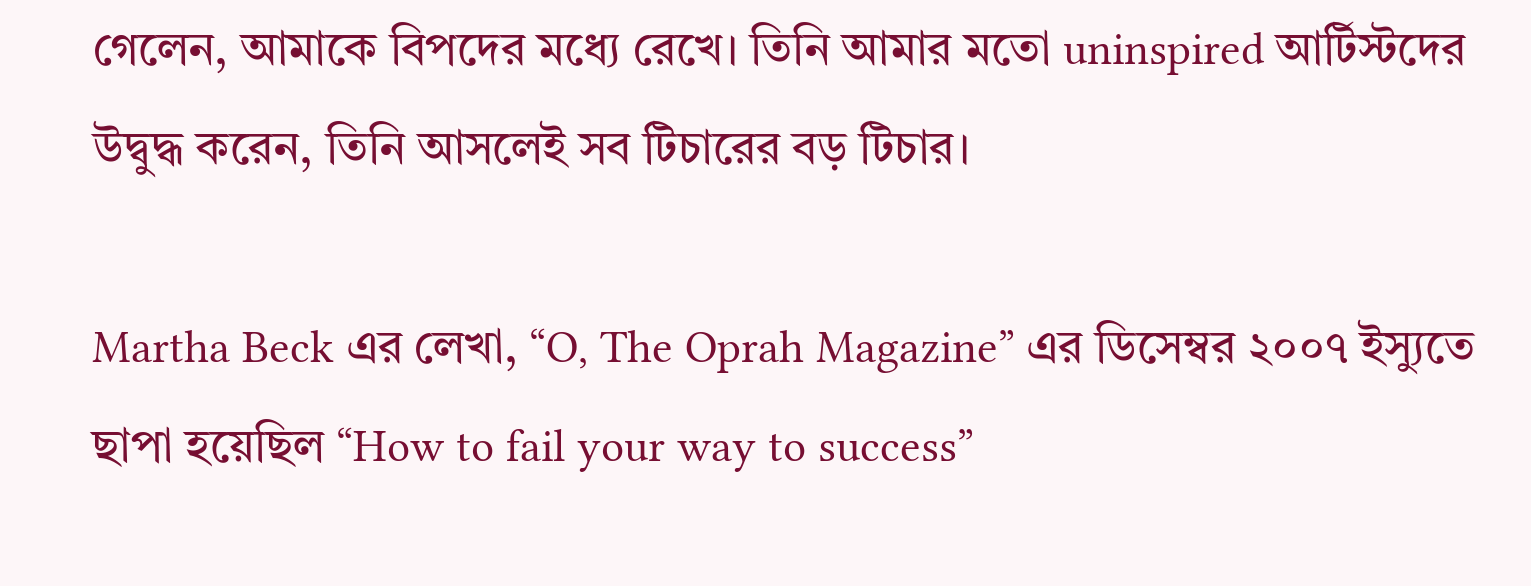গেলেন, আমাকে বিপদের মধ্যে রেখে। তিনি আমার মতো uninspired আর্টিস্টদের উদ্বুদ্ধ করেন, তিনি আসলেই সব টিচারের বড় টিচার।

Martha Beck এর লেখা, “O, The Oprah Magazine” এর ডিসেম্বর ২০০৭ ইস্যুতে ছাপা হয়েছিল “How to fail your way to success”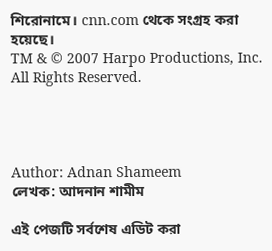শিরোনামে। cnn.com থেকে সংগ্রহ করা হয়েছে।
TM & © 2007 Harpo Productions, Inc. All Rights Reserved.




Author: Adnan Shameem
লেখক: আদনান শামীম

এই পেজটি সর্বশেষ এডিট করা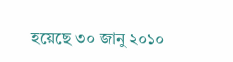হয়েছে ৩০ জানু ২০১০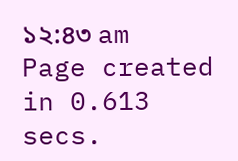১২:৪৩ am
Page created in 0.613 secs.